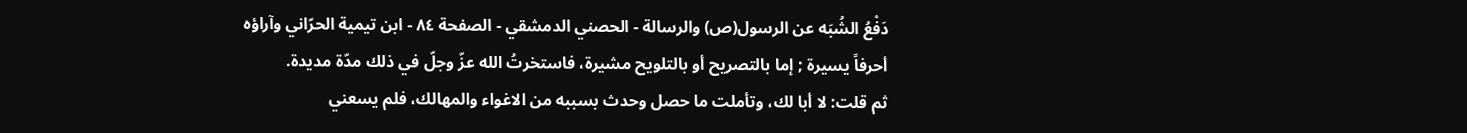دَفْعُ الشُبَه عن الرسول(ص) والرسالة - الحصني الدمشقي - الصفحة ٨٤ - ابن تيمية الحرّاني وآراؤه
أحرفاً يسيرة ; إما بالتصريح أو بالتلويح مشيرة، فاستخرتُ الله عزّ وجلّ في ذلك مدّة مديدة.
ثم قلت: لا أبا لك، وتأملت ما حصل وحدث بسببه من الاغواء والمهالك، فلم يسعني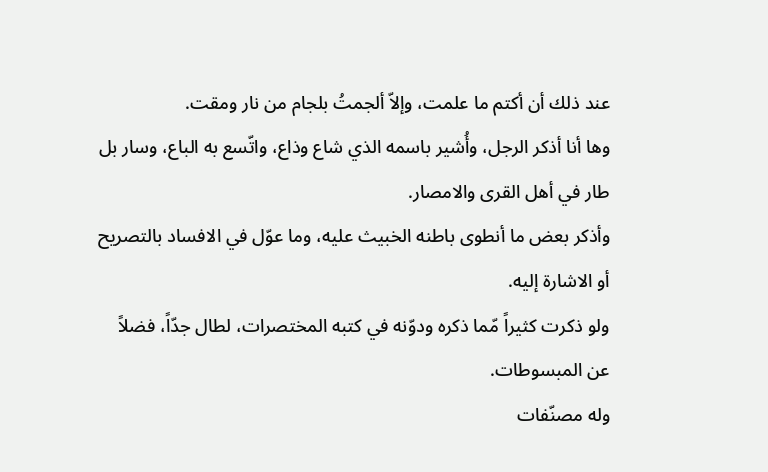عند ذلك أن أكتم ما علمت، وإلاّ ألجمتُ بلجام من نار ومقت.
وها أنا أذكر الرجل، وأُشير باسمه الذي شاع وذاع، واتّسع به الباع، وسار بل طار في أهل القرى والامصار.
وأذكر بعض ما أنطوى باطنه الخبيث عليه، وما عوّل في الافساد بالتصريح أو الاشارة إليه.
ولو ذكرت كثيراً مّما ذكره ودوّنه في كتبه المختصرات، لطال جدّاً، فضلاً عن المبسوطات.
وله مصنّفات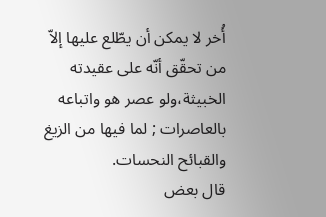أُخر لا يمكن أن يطّلع عليها إلاّ من تحقّق أنّه على عقيدته الخبيثة،ولو عصر هو واتباعه بالعاصرات ; لما فيها من الزيغ والقبائح النحسات.
قال بعض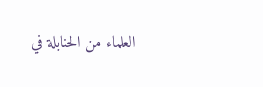العلماء من الحنابلة في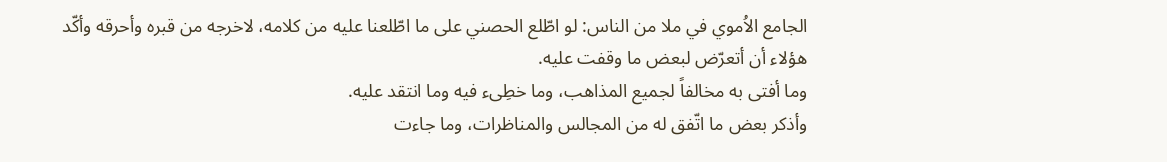الجامع الاُموي في ملا من الناس: لو اطّلع الحصني على ما اطّلعنا عليه من كلامه، لاخرجه من قبره وأحرقه وأكّد هؤلاء أن أتعرّض لبعض ما وقفت عليه.
وما أفتى به مخالفاً لجميع المذاهب، وما خطِىء فيه وما انتقد عليه.
وأذكر بعض ما اتّفق له من المجالس والمناظرات، وما جاءت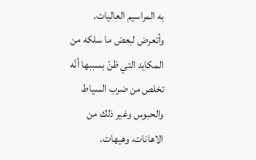به المراسيم العاليات.
وأتعرض لبعض ما سلكه من المكايد التي ظنّ بسببها أنّه تخلص من ضرب السياط والحبوس وغير ذلك من الاهانات، وهيهات.